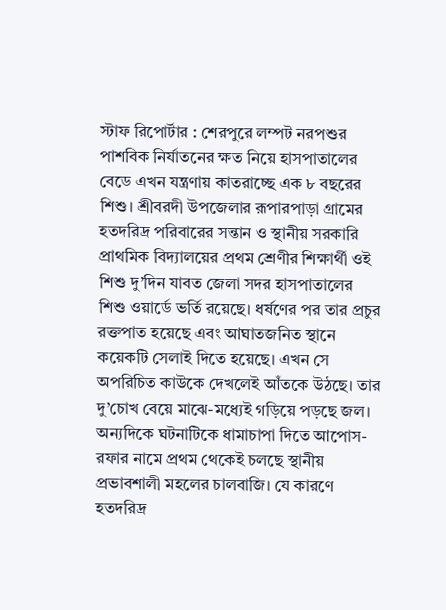স্টাফ রিপোর্টার : শেরপুরে লম্পট নরপশুর পাশবিক নির্যাতনের ক্ষত নিয়ে হাসপাতালের বেডে এখন যন্ত্রণায় কাতরাচ্ছে এক ৮ বছরের শিশু। শ্রীবরদী উপজেলার রূপারপাড়া গ্রামের হতদরিদ্র পরিবারের সন্তান ও স্থানীয় সরকারি প্রাথমিক বিদ্যালয়ের প্রথম শ্রেণীর শিক্ষার্থী ওই শিশু দু’দিন যাবত জেলা সদর হাসপাতালের শিশু ওয়ার্ডে ভর্তি রয়েছে। ধর্ষণের পর তার প্রচুর রক্তপাত হয়েছে এবং আঘাতজনিত স্থানে কয়েকটি সেলাই দিতে হয়েছে। এখন সে অপরিচিত কাউকে দেখলেই আঁতকে উঠছে। তার দু’চোখ বেয়ে মাঝে-মধ্যেই গড়িয়ে পড়ছে জল। অন্যদিকে ঘটনাটিকে ধামাচাপা দিতে আপোস-রফার নামে প্রথম থেকেই চলছে স্থানীয় প্রভাবশালী মহলের চালবাজি। যে কারণে হতদরিদ্র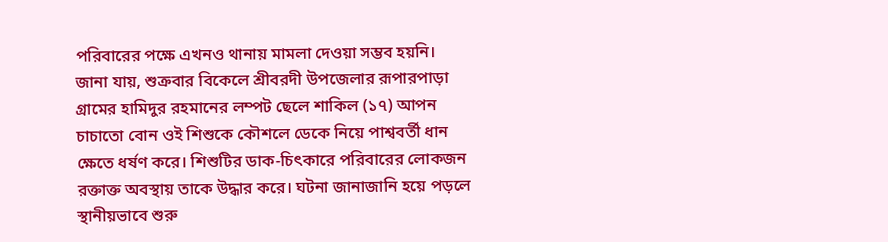পরিবারের পক্ষে এখনও থানায় মামলা দেওয়া সম্ভব হয়নি।
জানা যায়, শুক্রবার বিকেলে শ্রীবরদী উপজেলার রূপারপাড়া গ্রামের হামিদুর রহমানের লম্পট ছেলে শাকিল (১৭) আপন চাচাতো বোন ওই শিশুকে কৌশলে ডেকে নিয়ে পাশ্ববর্তী ধান ক্ষেতে ধর্ষণ করে। শিশুটির ডাক-চিৎকারে পরিবারের লোকজন রক্তাক্ত অবস্থায় তাকে উদ্ধার করে। ঘটনা জানাজানি হয়ে পড়লে স্থানীয়ভাবে শুরু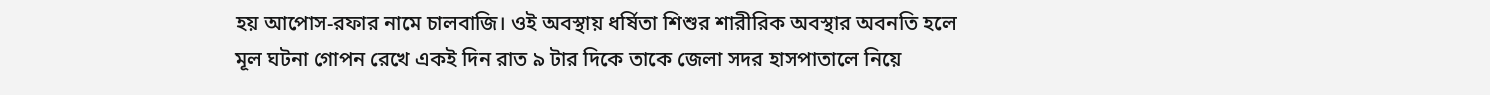হয় আপোস-রফার নামে চালবাজি। ওই অবস্থায় ধর্ষিতা শিশুর শারীরিক অবস্থার অবনতি হলে মূল ঘটনা গোপন রেখে একই দিন রাত ৯ টার দিকে তাকে জেলা সদর হাসপাতালে নিয়ে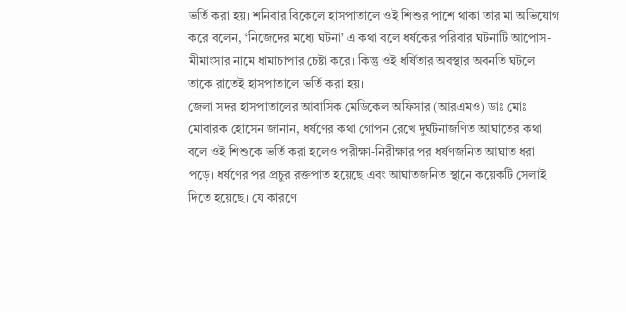ভর্তি করা হয়। শনিবার বিকেলে হাসপাতালে ওই শিশুর পাশে থাকা তার মা অভিযোগ করে বলেন, ‘নিজেদের মধ্যে ঘটনা’ এ কথা বলে ধর্ষকের পরিবার ঘটনাটি আপোস-মীমাংসার নামে ধামাচাপার চেষ্টা করে। কিন্তু ওই ধর্ষিতার অবস্থার অবনতি ঘটলে তাকে রাতেই হাসপাতালে ভর্তি করা হয়।
জেলা সদর হাসপাতালের আবাসিক মেডিকেল অফিসার (আরএমও) ডাঃ মোঃ মোবারক হোসেন জানান, ধর্ষণের কথা গোপন রেখে দুর্ঘটনাজণিত আঘাতের কথা বলে ওই শিশুকে ভর্তি করা হলেও পরীক্ষা-নিরীক্ষার পর ধর্ষণজনিত আঘাত ধরা পড়ে। ধর্ষণের পর প্রচুর রক্তপাত হয়েছে এবং আঘাতজনিত স্থানে কয়েকটি সেলাই দিতে হয়েছে। যে কারণে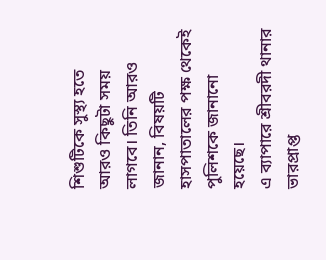শিশুটিকে সুস্থ্য হতে আরও কিছুটা সময় লাগবে। তিনি আরও জানান, বিষয়টি হাসপাতালের পক্ষ থেকেই পুলিশকে জানানো হয়েছে।
এ ব্যাপারে শ্রীবরদী থানার ভারপ্রাপ্ত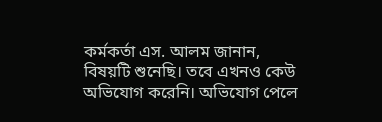কর্মকর্তা এস. আলম জানান, বিষয়টি শুনেছি। তবে এখনও কেউ অভিযোগ করেনি। অভিযোগ পেলে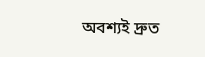অবশ্যই দ্রুত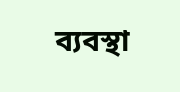ব্যবস্থা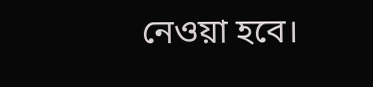নেওয়া হবে।